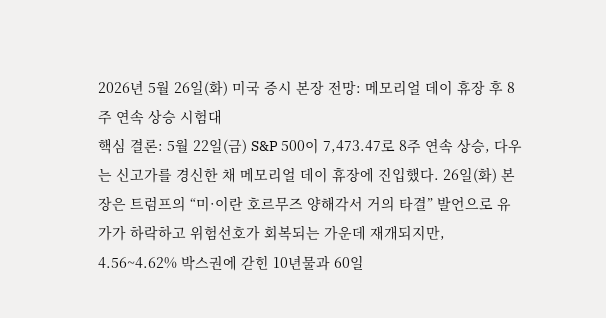2026년 5월 26일(화) 미국 증시 본장 전망: 메모리얼 데이 휴장 후 8주 연속 상승 시험대
핵심 결론: 5월 22일(금) S&P 500이 7,473.47로 8주 연속 상승, 다우는 신고가를 경신한 채 메모리얼 데이 휴장에 진입했다. 26일(화) 본장은 트럼프의 “미·이란 호르무즈 양해각서 거의 타결” 발언으로 유가가 하락하고 위험선호가 회복되는 가운데 재개되지만, 4.56~4.62% 박스권에 갇힌 10년물과 60일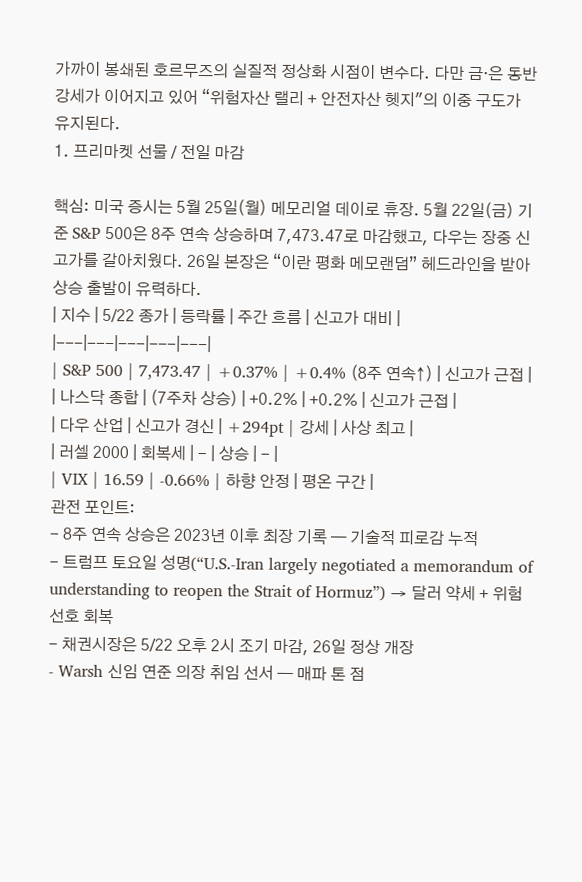가까이 봉쇄된 호르무즈의 실질적 정상화 시점이 변수다. 다만 금·은 동반 강세가 이어지고 있어 “위험자산 랠리 + 안전자산 헷지"의 이중 구도가 유지된다.
1. 프리마켓 선물 / 전일 마감

핵심: 미국 증시는 5월 25일(월) 메모리얼 데이로 휴장. 5월 22일(금) 기준 S&P 500은 8주 연속 상승하며 7,473.47로 마감했고, 다우는 장중 신고가를 갈아치웠다. 26일 본장은 “이란 평화 메모랜덤” 헤드라인을 받아 상승 출발이 유력하다.
| 지수 | 5/22 종가 | 등락률 | 주간 흐름 | 신고가 대비 |
|---|---|---|---|---|
| S&P 500 | 7,473.47 | +0.37% | +0.4% (8주 연속↑) | 신고가 근접 |
| 나스닥 종합 | (7주차 상승) | +0.2% | +0.2% | 신고가 근접 |
| 다우 산업 | 신고가 경신 | +294pt | 강세 | 사상 최고 |
| 러셀 2000 | 회복세 | - | 상승 | - |
| VIX | 16.59 | -0.66% | 하향 안정 | 평온 구간 |
관전 포인트:
- 8주 연속 상승은 2023년 이후 최장 기록 — 기술적 피로감 누적
- 트럼프 토요일 성명(“U.S.-Iran largely negotiated a memorandum of understanding to reopen the Strait of Hormuz”) → 달러 약세 + 위험선호 회복
- 채권시장은 5/22 오후 2시 조기 마감, 26일 정상 개장
- Warsh 신임 연준 의장 취임 선서 — 매파 톤 점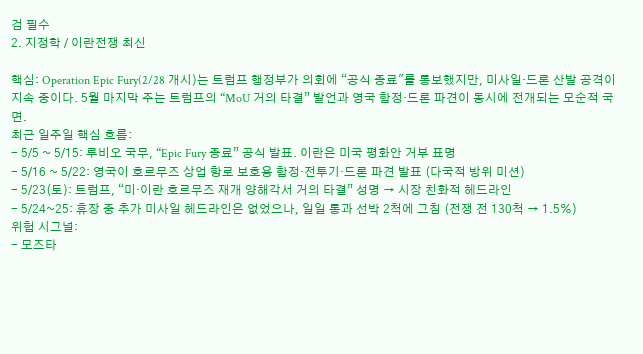검 필수
2. 지정학 / 이란전쟁 최신

핵심: Operation Epic Fury(2/28 개시)는 트럼프 행정부가 의회에 “공식 종료"를 통보했지만, 미사일·드론 산발 공격이 지속 중이다. 5월 마지막 주는 트럼프의 “MoU 거의 타결” 발언과 영국 함정·드론 파견이 동시에 전개되는 모순적 국면.
최근 일주일 핵심 흐름:
- 5/5 ~ 5/15: 루비오 국무, “Epic Fury 종료” 공식 발표. 이란은 미국 평화안 거부 표명
- 5/16 ~ 5/22: 영국이 호르무즈 상업 항로 보호용 함정·전투기·드론 파견 발표 (다국적 방위 미션)
- 5/23(토): 트럼프, “미·이란 호르무즈 재개 양해각서 거의 타결” 성명 → 시장 친화적 헤드라인
- 5/24~25: 휴장 중 추가 미사일 헤드라인은 없었으나, 일일 통과 선박 2척에 그침 (전쟁 전 130척 → 1.5%)
위험 시그널:
- 모즈타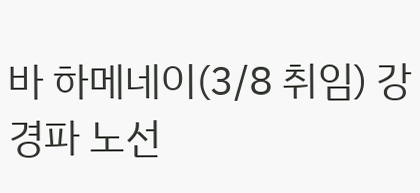바 하메네이(3/8 취임) 강경파 노선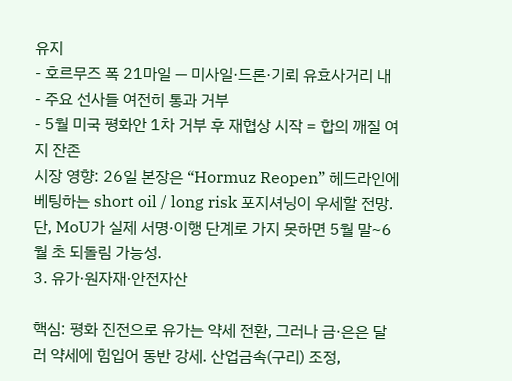유지
- 호르무즈 폭 21마일 — 미사일·드론·기뢰 유효사거리 내
- 주요 선사들 여전히 통과 거부
- 5월 미국 평화안 1차 거부 후 재협상 시작 = 합의 깨질 여지 잔존
시장 영향: 26일 본장은 “Hormuz Reopen” 헤드라인에 베팅하는 short oil / long risk 포지셔닝이 우세할 전망. 단, MoU가 실제 서명·이행 단계로 가지 못하면 5월 말~6월 초 되돌림 가능성.
3. 유가·원자재·안전자산

핵심: 평화 진전으로 유가는 약세 전환, 그러나 금·은은 달러 약세에 힘입어 동반 강세. 산업금속(구리) 조정,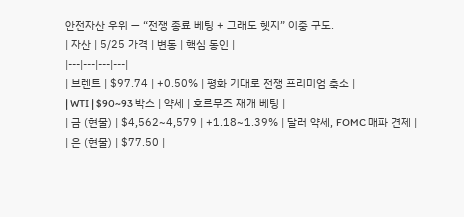안전자산 우위 — “전쟁 종료 베팅 + 그래도 헷지” 이중 구도.
| 자산 | 5/25 가격 | 변동 | 핵심 동인 |
|---|---|---|---|
| 브렌트 | $97.74 | +0.50% | 평화 기대로 전쟁 프리미엄 축소 |
| WTI | $90~93 박스 | 약세 | 호르무즈 재개 베팅 |
| 금 (현물) | $4,562~4,579 | +1.18~1.39% | 달러 약세, FOMC 매파 견제 |
| 은 (현물) | $77.50 |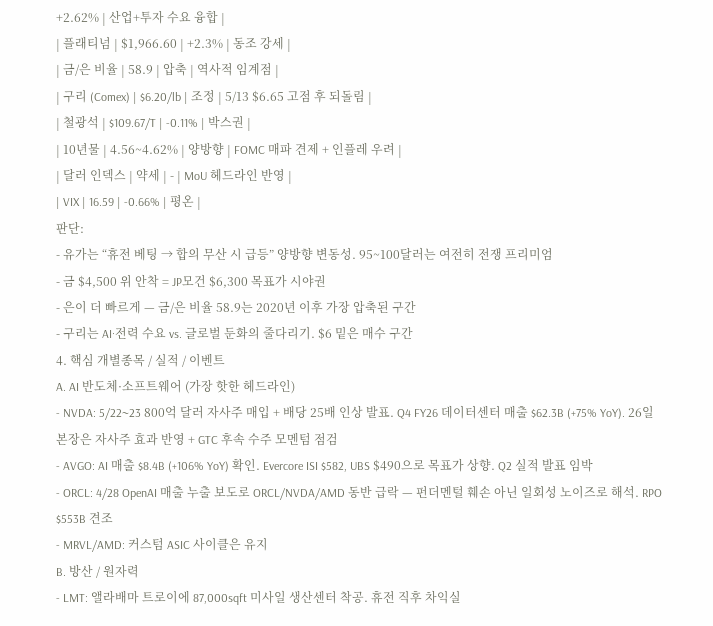+2.62% | 산업+투자 수요 융합 |
| 플래티넘 | $1,966.60 | +2.3% | 동조 강세 |
| 금/은 비율 | 58.9 | 압축 | 역사적 임계점 |
| 구리 (Comex) | $6.20/lb | 조정 | 5/13 $6.65 고점 후 되돌림 |
| 철광석 | $109.67/T | -0.11% | 박스권 |
| 10년물 | 4.56~4.62% | 양방향 | FOMC 매파 견제 + 인플레 우려 |
| 달러 인덱스 | 약세 | - | MoU 헤드라인 반영 |
| VIX | 16.59 | -0.66% | 평온 |
판단:
- 유가는 “휴전 베팅 → 합의 무산 시 급등” 양방향 변동성. 95~100달러는 여전히 전쟁 프리미엄
- 금 $4,500 위 안착 = JP모건 $6,300 목표가 시야권
- 은이 더 빠르게 — 금/은 비율 58.9는 2020년 이후 가장 압축된 구간
- 구리는 AI·전력 수요 vs. 글로벌 둔화의 줄다리기. $6 밑은 매수 구간
4. 핵심 개별종목 / 실적 / 이벤트
A. AI 반도체·소프트웨어 (가장 핫한 헤드라인)
- NVDA: 5/22~23 800억 달러 자사주 매입 + 배당 25배 인상 발표. Q4 FY26 데이터센터 매출 $62.3B (+75% YoY). 26일 본장은 자사주 효과 반영 + GTC 후속 수주 모멘텀 점검
- AVGO: AI 매출 $8.4B (+106% YoY) 확인. Evercore ISI $582, UBS $490으로 목표가 상향. Q2 실적 발표 임박
- ORCL: 4/28 OpenAI 매출 누출 보도로 ORCL/NVDA/AMD 동반 급락 — 펀더멘털 훼손 아닌 일회성 노이즈로 해석. RPO $553B 견조
- MRVL/AMD: 커스텀 ASIC 사이클은 유지
B. 방산 / 원자력
- LMT: 앨라배마 트로이에 87,000sqft 미사일 생산센터 착공. 휴전 직후 차익실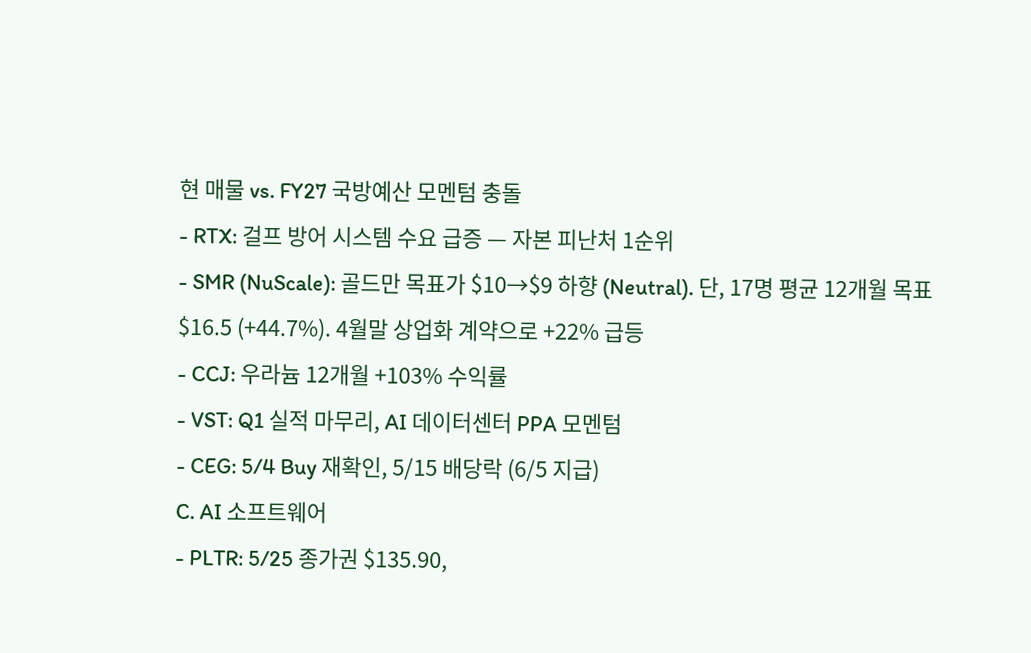현 매물 vs. FY27 국방예산 모멘텀 충돌
- RTX: 걸프 방어 시스템 수요 급증 — 자본 피난처 1순위
- SMR (NuScale): 골드만 목표가 $10→$9 하향 (Neutral). 단, 17명 평균 12개월 목표 $16.5 (+44.7%). 4월말 상업화 계약으로 +22% 급등
- CCJ: 우라늄 12개월 +103% 수익률
- VST: Q1 실적 마무리, AI 데이터센터 PPA 모멘텀
- CEG: 5/4 Buy 재확인, 5/15 배당락 (6/5 지급)
C. AI 소프트웨어
- PLTR: 5/25 종가권 $135.90,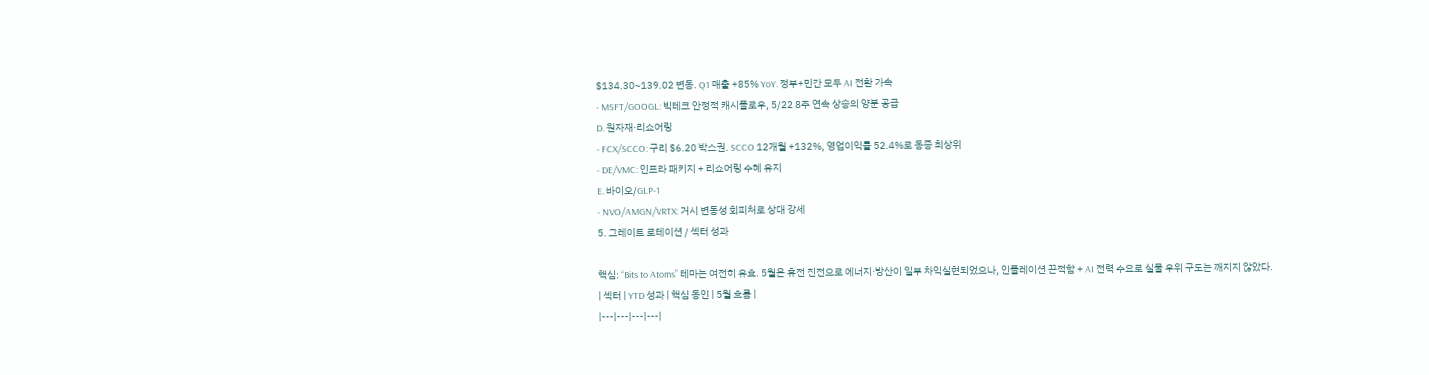$134.30~139.02 변동. Q1 매출 +85% YoY. 정부+민간 모두 AI 전환 가속
- MSFT/GOOGL: 빅테크 안정적 캐시플로우, 5/22 8주 연속 상승의 양분 공급
D. 원자재·리쇼어링
- FCX/SCCO: 구리 $6.20 박스권. SCCO 12개월 +132%, 영업이익률 52.4%로 동종 최상위
- DE/VMC: 인프라 패키지 + 리쇼어링 수혜 유지
E. 바이오/GLP-1
- NVO/AMGN/VRTX: 거시 변동성 회피처로 상대 강세
5. 그레이트 로테이션 / 섹터 성과

핵심: “Bits to Atoms” 테마는 여전히 유효. 5월은 휴전 진전으로 에너지·방산이 일부 차익실현되었으나, 인플레이션 끈적함 + AI 전력 수요로 실물 우위 구도는 깨지지 않았다.
| 섹터 | YTD 성과 | 핵심 동인 | 5월 흐름 |
|---|---|---|---|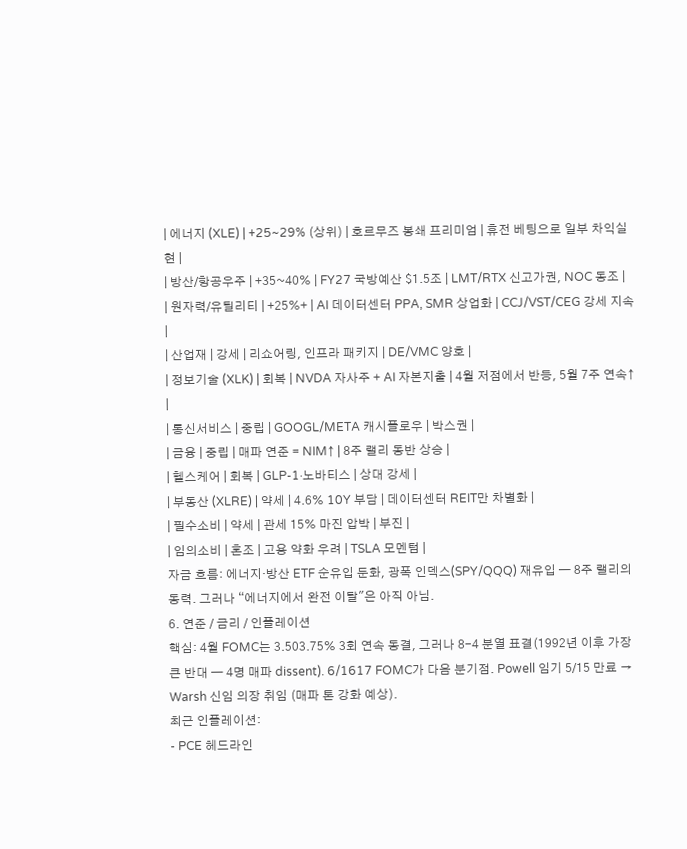| 에너지 (XLE) | +25~29% (상위) | 호르무즈 봉쇄 프리미엄 | 휴전 베팅으로 일부 차익실현 |
| 방산/항공우주 | +35~40% | FY27 국방예산 $1.5조 | LMT/RTX 신고가권, NOC 동조 |
| 원자력/유틸리티 | +25%+ | AI 데이터센터 PPA, SMR 상업화 | CCJ/VST/CEG 강세 지속 |
| 산업재 | 강세 | 리쇼어링, 인프라 패키지 | DE/VMC 양호 |
| 정보기술 (XLK) | 회복 | NVDA 자사주 + AI 자본지출 | 4월 저점에서 반등, 5월 7주 연속↑ |
| 통신서비스 | 중립 | GOOGL/META 캐시플로우 | 박스권 |
| 금융 | 중립 | 매파 연준 = NIM↑ | 8주 랠리 동반 상승 |
| 헬스케어 | 회복 | GLP-1·노바티스 | 상대 강세 |
| 부동산 (XLRE) | 약세 | 4.6% 10Y 부담 | 데이터센터 REIT만 차별화 |
| 필수소비 | 약세 | 관세 15% 마진 압박 | 부진 |
| 임의소비 | 혼조 | 고용 약화 우려 | TSLA 모멘텀 |
자금 흐름: 에너지·방산 ETF 순유입 둔화, 광폭 인덱스(SPY/QQQ) 재유입 — 8주 랠리의 동력. 그러나 “에너지에서 완전 이탈"은 아직 아님.
6. 연준 / 금리 / 인플레이션
핵심: 4월 FOMC는 3.503.75% 3회 연속 동결, 그러나 8-4 분열 표결(1992년 이후 가장 큰 반대 — 4명 매파 dissent). 6/1617 FOMC가 다음 분기점. Powell 임기 5/15 만료 → Warsh 신임 의장 취임 (매파 톤 강화 예상).
최근 인플레이션:
- PCE 헤드라인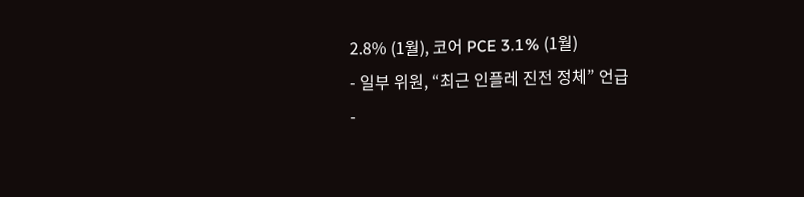2.8% (1월), 코어 PCE 3.1% (1월)
- 일부 위원, “최근 인플레 진전 정체” 언급
-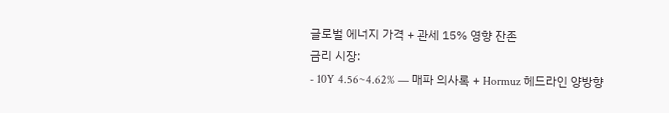글로벌 에너지 가격 + 관세 15% 영향 잔존
금리 시장:
- 10Y 4.56~4.62% — 매파 의사록 + Hormuz 헤드라인 양방향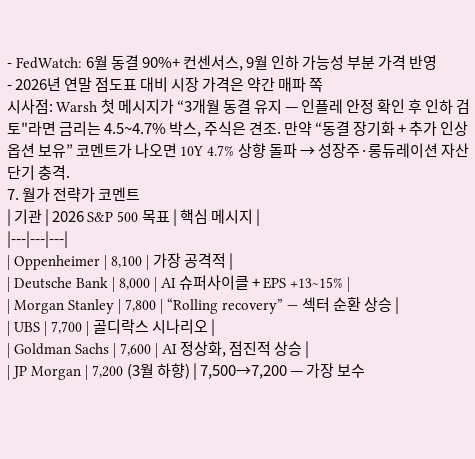- FedWatch: 6월 동결 90%+ 컨센서스, 9월 인하 가능성 부분 가격 반영
- 2026년 연말 점도표 대비 시장 가격은 약간 매파 쪽
시사점: Warsh 첫 메시지가 “3개월 동결 유지 — 인플레 안정 확인 후 인하 검토"라면 금리는 4.5~4.7% 박스, 주식은 견조. 만약 “동결 장기화 + 추가 인상 옵션 보유” 코멘트가 나오면 10Y 4.7% 상향 돌파 → 성장주·롱듀레이션 자산 단기 충격.
7. 월가 전략가 코멘트
| 기관 | 2026 S&P 500 목표 | 핵심 메시지 |
|---|---|---|
| Oppenheimer | 8,100 | 가장 공격적 |
| Deutsche Bank | 8,000 | AI 슈퍼사이클 + EPS +13~15% |
| Morgan Stanley | 7,800 | “Rolling recovery” — 섹터 순환 상승 |
| UBS | 7,700 | 골디락스 시나리오 |
| Goldman Sachs | 7,600 | AI 정상화, 점진적 상승 |
| JP Morgan | 7,200 (3월 하향) | 7,500→7,200 — 가장 보수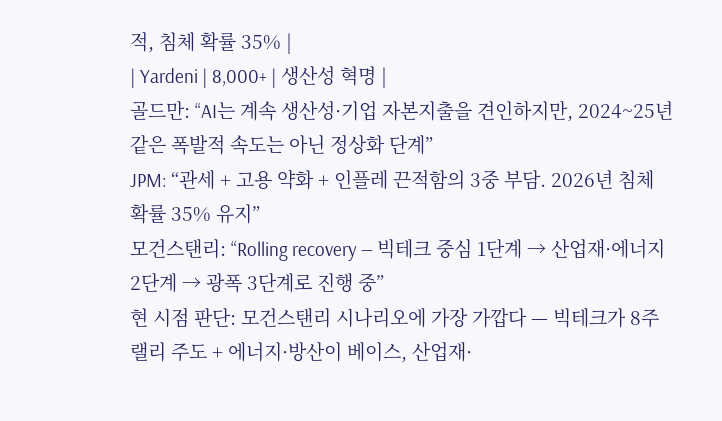적, 침체 확률 35% |
| Yardeni | 8,000+ | 생산성 혁명 |
골드만: “AI는 계속 생산성·기업 자본지출을 견인하지만, 2024~25년 같은 폭발적 속도는 아닌 정상화 단계”
JPM: “관세 + 고용 약화 + 인플레 끈적함의 3중 부담. 2026년 침체 확률 35% 유지”
모건스탠리: “Rolling recovery — 빅테크 중심 1단계 → 산업재·에너지 2단계 → 광폭 3단계로 진행 중”
현 시점 판단: 모건스탠리 시나리오에 가장 가깝다 — 빅테크가 8주 랠리 주도 + 에너지·방산이 베이스, 산업재·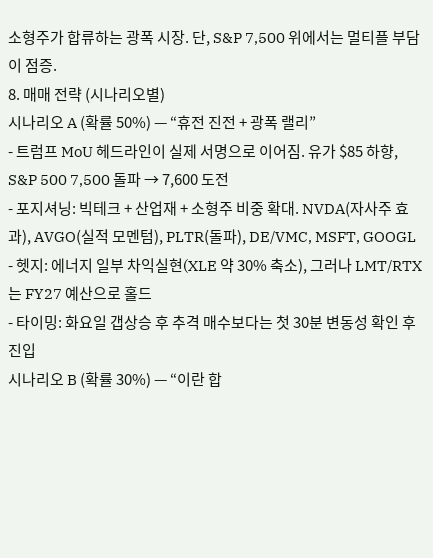소형주가 합류하는 광폭 시장. 단, S&P 7,500 위에서는 멀티플 부담이 점증.
8. 매매 전략 (시나리오별)
시나리오 A (확률 50%) — “휴전 진전 + 광폭 랠리”
- 트럼프 MoU 헤드라인이 실제 서명으로 이어짐. 유가 $85 하향, S&P 500 7,500 돌파 → 7,600 도전
- 포지셔닝: 빅테크 + 산업재 + 소형주 비중 확대. NVDA(자사주 효과), AVGO(실적 모멘텀), PLTR(돌파), DE/VMC, MSFT, GOOGL
- 헷지: 에너지 일부 차익실현(XLE 약 30% 축소), 그러나 LMT/RTX는 FY27 예산으로 홀드
- 타이밍: 화요일 갭상승 후 추격 매수보다는 첫 30분 변동성 확인 후 진입
시나리오 B (확률 30%) — “이란 합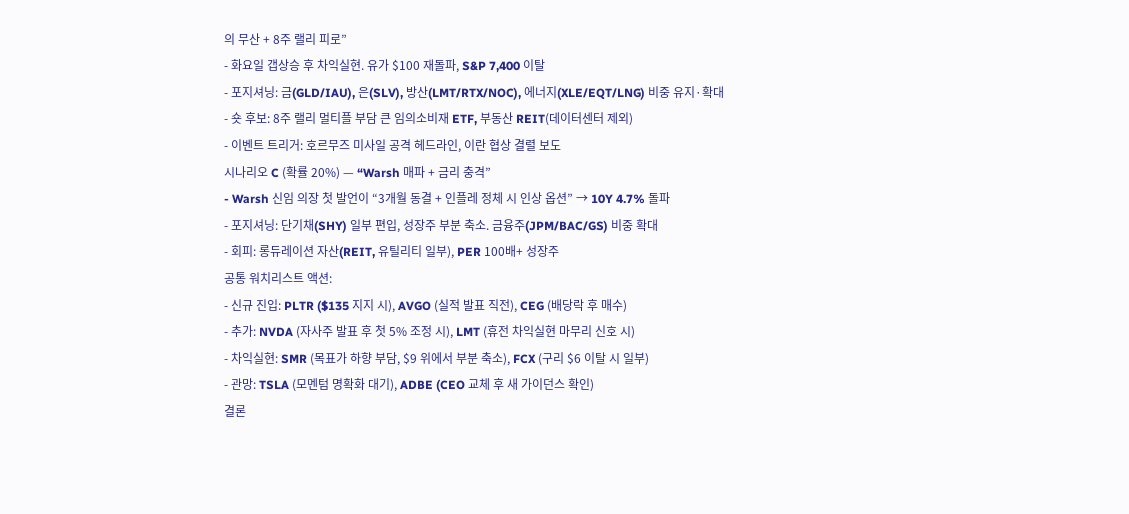의 무산 + 8주 랠리 피로”
- 화요일 갭상승 후 차익실현. 유가 $100 재돌파, S&P 7,400 이탈
- 포지셔닝: 금(GLD/IAU), 은(SLV), 방산(LMT/RTX/NOC), 에너지(XLE/EQT/LNG) 비중 유지·확대
- 숏 후보: 8주 랠리 멀티플 부담 큰 임의소비재 ETF, 부동산 REIT(데이터센터 제외)
- 이벤트 트리거: 호르무즈 미사일 공격 헤드라인, 이란 협상 결렬 보도
시나리오 C (확률 20%) — “Warsh 매파 + 금리 충격”
- Warsh 신임 의장 첫 발언이 “3개월 동결 + 인플레 정체 시 인상 옵션” → 10Y 4.7% 돌파
- 포지셔닝: 단기채(SHY) 일부 편입, 성장주 부분 축소. 금융주(JPM/BAC/GS) 비중 확대
- 회피: 롱듀레이션 자산(REIT, 유틸리티 일부), PER 100배+ 성장주
공통 워치리스트 액션:
- 신규 진입: PLTR ($135 지지 시), AVGO (실적 발표 직전), CEG (배당락 후 매수)
- 추가: NVDA (자사주 발표 후 첫 5% 조정 시), LMT (휴전 차익실현 마무리 신호 시)
- 차익실현: SMR (목표가 하향 부담, $9 위에서 부분 축소), FCX (구리 $6 이탈 시 일부)
- 관망: TSLA (모멘텀 명확화 대기), ADBE (CEO 교체 후 새 가이던스 확인)
결론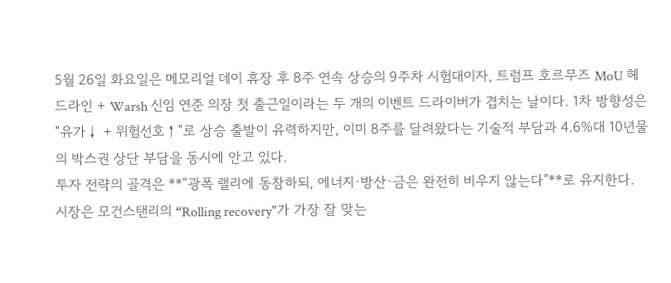5월 26일 화요일은 메모리얼 데이 휴장 후 8주 연속 상승의 9주차 시험대이자, 트럼프 호르무즈 MoU 헤드라인 + Warsh 신임 연준 의장 첫 출근일이라는 두 개의 이벤트 드라이버가 겹치는 날이다. 1차 방향성은 “유가↓ + 위험선호↑“로 상승 출발이 유력하지만, 이미 8주를 달려왔다는 기술적 부담과 4.6%대 10년물의 박스권 상단 부담을 동시에 안고 있다.
투자 전략의 골격은 **“광폭 랠리에 동참하되, 에너지·방산·금은 완전히 비우지 않는다”**로 유지한다. 시장은 모건스탠리의 “Rolling recovery"가 가장 잘 맞는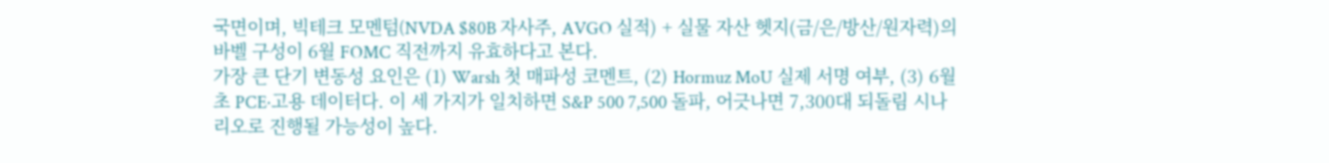국면이며, 빅테크 모멘텀(NVDA $80B 자사주, AVGO 실적) + 실물 자산 헷지(금/은/방산/원자력)의 바벨 구성이 6월 FOMC 직전까지 유효하다고 본다.
가장 큰 단기 변동성 요인은 (1) Warsh 첫 매파성 코멘트, (2) Hormuz MoU 실제 서명 여부, (3) 6월 초 PCE·고용 데이터다. 이 세 가지가 일치하면 S&P 500 7,500 돌파, 어긋나면 7,300대 되돌림 시나리오로 진행될 가능성이 높다.